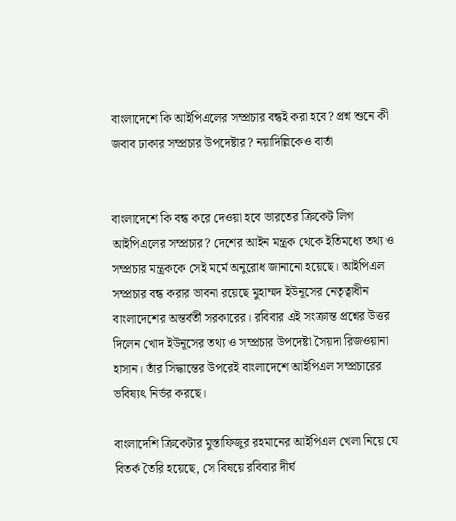বাংলাদেশে কি আইপিএলের সম্প্রচার বন্ধই করা হবে? প্রশ্ন শুনে কী জবাব ঢাকার সম্প্রচার উপদেষ্টার? নয়াদিল্লিকেও বার্তা


বাংলাদেশে কি বন্ধ করে দেওয়া হবে ভারতের ক্রিকেট লিগ আইপিএলের সম্প্রচার? দেশের আইন মন্ত্রক থেকে ইতিমধ্যে তথ্য ও সম্প্রচার মন্ত্রককে সেই মর্মে অনুরোধ জানানো হয়েছে। আইপিএল সম্প্রচার বন্ধ করার ভাবনা রয়েছে মুহাম্মদ ইউনূসের নেতৃত্বাধীন বাংলাদেশের অন্তর্বর্তী সরকারের। রবিবার এই সংক্রান্ত প্রশ্নের উত্তর দিলেন খোদ ইউনূসের তথ্য ও সম্প্রচার উপদেষ্টা সৈয়দা রিজওয়ানা হাসান। তাঁর সিদ্ধান্তের উপরেই বাংলাদেশে আইপিএল সম্প্রচারের ভবিষ্যৎ নির্ভর করছে।

বাংলাদেশি ক্রিকেটার মুস্তাফিজুর রহমানের আইপিএল খেলা নিয়ে যে বিতর্ক তৈরি হয়েছে, সে বিষয়ে রবিবার দীর্ঘ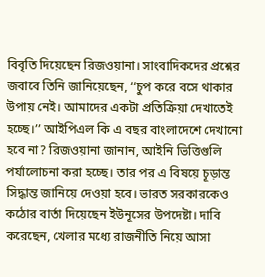বিবৃতি দিয়েছেন রিজওয়ানা। সাংবাদিকদের প্রশ্নের জবাবে তিনি জানিয়েছেন, ‘‘চুপ করে বসে থাকার উপায় নেই। আমাদের একটা প্রতিক্রিয়া দেখাতেই হচ্ছে।’’ আইপিএল কি এ বছর বাংলাদেশে দেখানো হবে না? রিজওয়ানা জানান, আইনি ভিত্তিগুলি পর্যালোচনা করা হচ্ছে। তার পর এ বিষয়ে চূড়ান্ত সিদ্ধান্ত জানিয়ে দেওয়া হবে। ভারত সরকারকেও কঠোর বার্তা দিয়েছেন ইউনূসের উপদেষ্টা। দাবি করেছেন, খেলার মধ্যে রাজনীতি নিয়ে আসা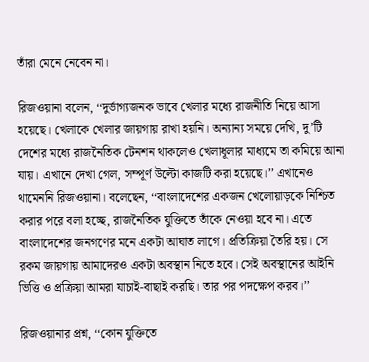তাঁরা মেনে নেবেন না।

রিজওয়ানা বলেন, ‘‘দুর্ভাগ্যজনক ভাবে খেলার মধ্যে রাজনীতি নিয়ে আসা হয়েছে। খেলাকে খেলার জায়গায় রাখা হয়নি। অন্যান্য সময়ে দেখি, দু’টি দেশের মধ্যে রাজনৈতিক টেনশন থাকলেও খেলাধূলার মাধ্যমে তা কমিয়ে আনা যায়। এখানে দেখা গেল, সম্পূর্ণ উল্টো কাজটি করা হয়েছে।’’ এখানেও থামেননি রিজওয়ানা। বলেছেন, ‘‘বাংলাদেশের একজন খেলোয়াড়কে নিশ্চিত করার পরে বলা হচ্ছে, রাজনৈতিক যুক্তিতে তাঁকে নেওয়া হবে না। এতে বাংলাদেশের জনগণের মনে একটা আঘাত লাগে। প্রতিক্রিয়া তৈরি হয়। সে রকম জায়গায় আমাদেরও একটা অবস্থান নিতে হবে। সেই অবস্থানের আইনি ভিত্তি ও প্রক্রিয়া আমরা যাচাই-বাছাই করছি। তার পর পদক্ষেপ করব।’’

রিজওয়ানার প্রশ্ন, ‘‘কোন যুক্তিতে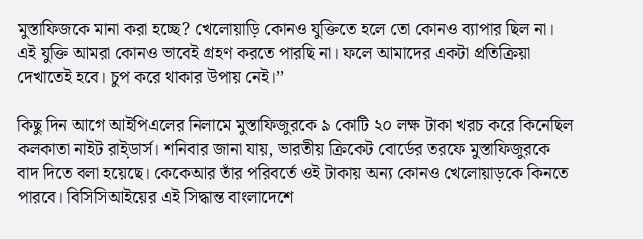মুস্তাফিজকে মানা করা হচ্ছে? খেলোয়াড়ি কোনও যুক্তিতে হলে তো কোনও ব্যাপার ছিল না। এই যুক্তি আমরা কোনও ভাবেই গ্রহণ করতে পারছি না। ফলে আমাদের একটা প্রতিক্রিয়া দেখাতেই হবে। চুপ করে থাকার উপায় নেই।’’

কিছু দিন আগে আইপিএলের নিলামে মুস্তাফিজুরকে ৯ কোটি ২০ লক্ষ টাকা খরচ করে কিনেছিল কলকাতা নাইট রাই়ডার্স। শনিবার জানা যায়, ভারতীয় ক্রিকেট বোর্ডের তরফে মুস্তাফিজুরকে বাদ দিতে বলা হয়েছে। কেকেআর তাঁর পরিবর্তে ওই টাকায় অন্য কোনও খেলোয়াড়কে কিনতে পারবে। বিসিসিআইয়ের এই সিদ্ধান্ত বাংলাদেশে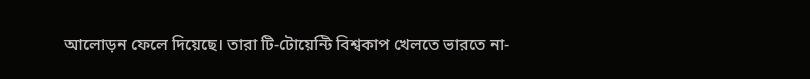আলোড়ন ফেলে দিয়েছে। তারা টি-টোয়েন্টি বিশ্বকাপ খেলতে ভারতে না-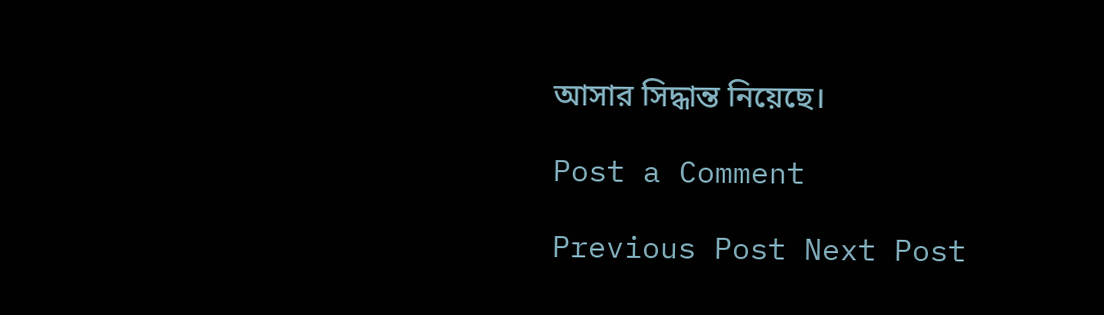আসার সিদ্ধান্ত নিয়েছে।

Post a Comment

Previous Post Next Post